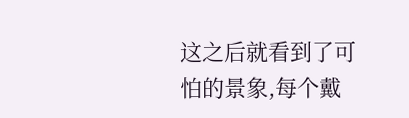这之后就看到了可怕的景象,每个戴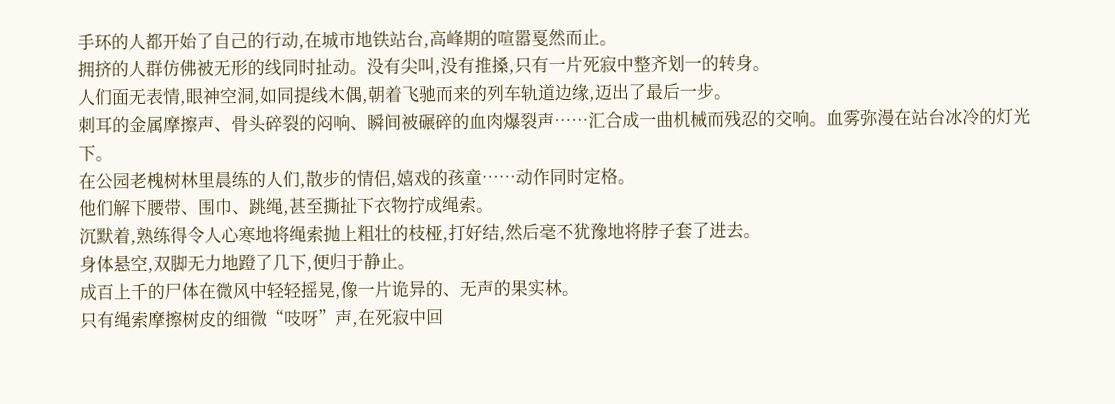手环的人都开始了自己的行动,在城市地铁站台,高峰期的喧嚣戛然而止。
拥挤的人群仿佛被无形的线同时扯动。没有尖叫,没有推搡,只有一片死寂中整齐划一的转身。
人们面无表情,眼神空洞,如同提线木偶,朝着飞驰而来的列车轨道边缘,迈出了最后一步。
刺耳的金属摩擦声、骨头碎裂的闷响、瞬间被碾碎的血肉爆裂声……汇合成一曲机械而残忍的交响。血雾弥漫在站台冰冷的灯光下。
在公园老槐树林里晨练的人们,散步的情侣,嬉戏的孩童……动作同时定格。
他们解下腰带、围巾、跳绳,甚至撕扯下衣物拧成绳索。
沉默着,熟练得令人心寒地将绳索抛上粗壮的枝桠,打好结,然后毫不犹豫地将脖子套了进去。
身体悬空,双脚无力地蹬了几下,便归于静止。
成百上千的尸体在微风中轻轻摇晃,像一片诡异的、无声的果实林。
只有绳索摩擦树皮的细微“吱呀”声,在死寂中回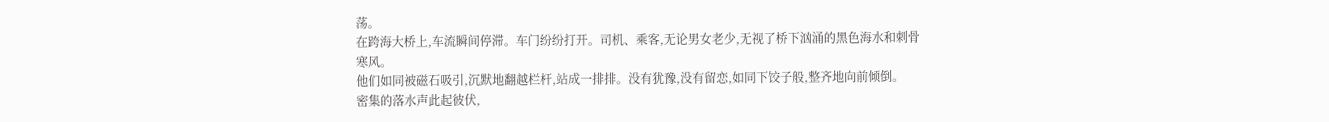荡。
在跨海大桥上,车流瞬间停滞。车门纷纷打开。司机、乘客,无论男女老少,无视了桥下汹涌的黑色海水和刺骨寒风。
他们如同被磁石吸引,沉默地翻越栏杆,站成一排排。没有犹豫,没有留恋,如同下饺子般,整齐地向前倾倒。
密集的落水声此起彼伏,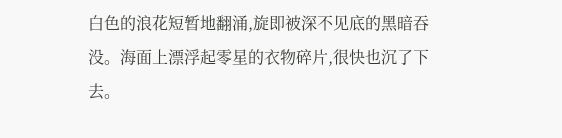白色的浪花短暂地翻涌,旋即被深不见底的黑暗吞没。海面上漂浮起零星的衣物碎片,很快也沉了下去。